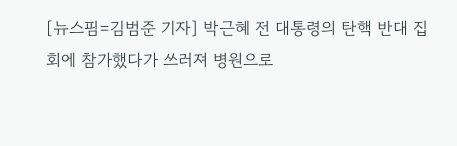[뉴스핌=김범준 기자] 박근혜 전 대통령의 탄핵 반대 집회에 참가했다가 쓰러져 병원으로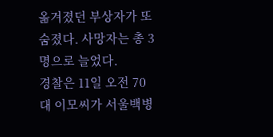옮겨졌던 부상자가 또 숨졌다. 사망자는 총 3명으로 늘었다.
경찰은 11일 오전 70대 이모씨가 서울백병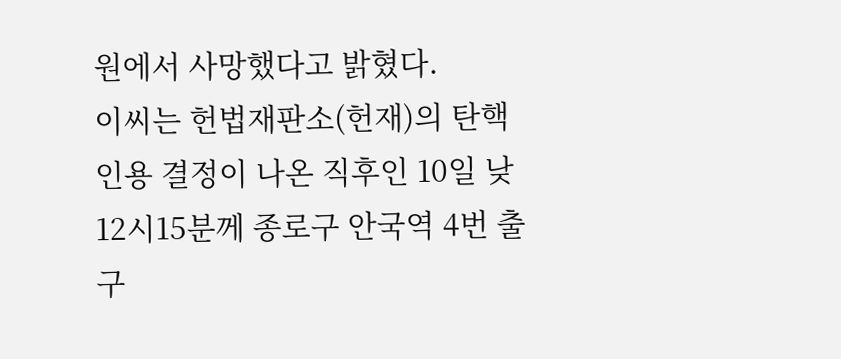원에서 사망했다고 밝혔다.
이씨는 헌법재판소(헌재)의 탄핵 인용 결정이 나온 직후인 10일 낮 12시15분께 종로구 안국역 4번 출구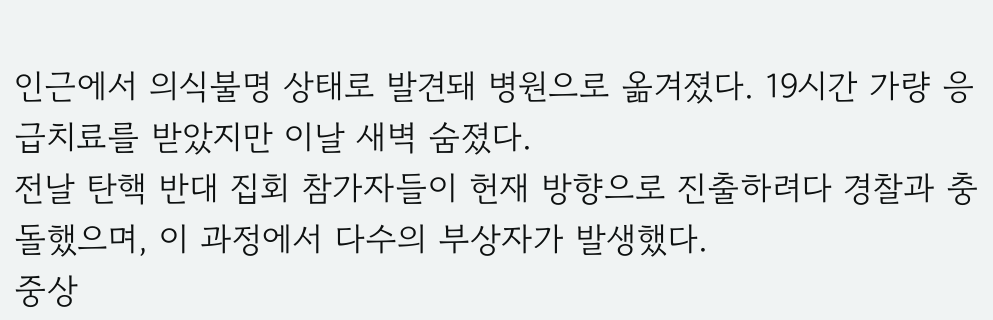인근에서 의식불명 상태로 발견돼 병원으로 옮겨졌다. 19시간 가량 응급치료를 받았지만 이날 새벽 숨졌다.
전날 탄핵 반대 집회 참가자들이 헌재 방향으로 진출하려다 경찰과 충돌했으며, 이 과정에서 다수의 부상자가 발생했다.
중상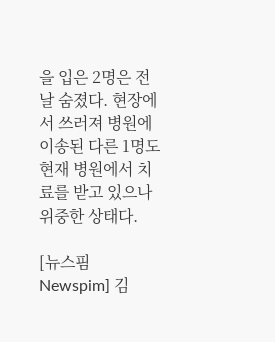을 입은 2명은 전날 숨졌다. 현장에서 쓰러져 병원에 이송된 다른 1명도 현재 병원에서 치료를 받고 있으나 위중한 상태다.

[뉴스핌 Newspim] 김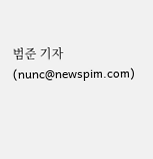범준 기자 (nunc@newspim.com)